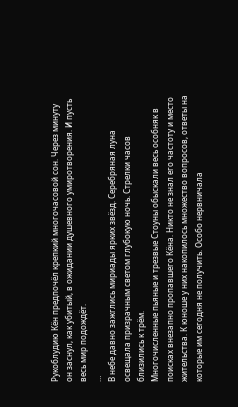Рукоблудию Кён предпочёл крепкий многочасовой сон. Через минуту он заснул, как убитый, в ожидании душевного умиротворения. И пусть весь мир подождёт.
…
В небе давно зажглись мириады ярких звёзд. Серебряная луна освещала призрачным светом глубокую ночь. Стрелки часов близились к трём.
Многочисленные пьяные и трезвые Стоуны обыскали весь особняк в поисках внезапно пропавшего Кёна. Никто не знал его частоту и место жительства. К юноше у них накопилось множество вопросов, ответы на которые им сегодня не получить. Особо нервничала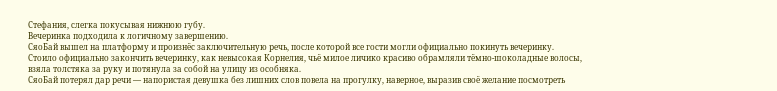Стефания, слегка покусывая нижнюю губу.
Вечеринка подходила к логичному завершению.
СяоБай вышел на платформу и произнёс заключительную речь, после которой все гости могли официально покинуть вечеринку.
Стоило официально закончить вечеринку, как невысокая Корнелия, чьё милое личико красиво обрамляли тёмно-шоколадные волосы, взяла толстяка за руку и потянула за собой на улицу из особняка.
СяоБай потерял дар речи — напористая девушка без лишних слов повела на прогулку, наверное, выразив своё желание посмотреть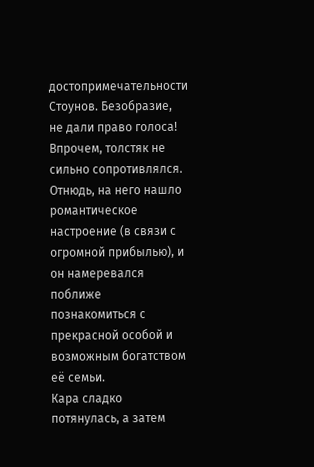достопримечательности Стоунов. Безобразие, не дали право голоса! Впрочем, толстяк не сильно сопротивлялся. Отнюдь, на него нашло романтическое настроение (в связи с огромной прибылью), и он намеревался поближе познакомиться с прекрасной особой и возможным богатством её семьи.
Кара сладко потянулась, а затем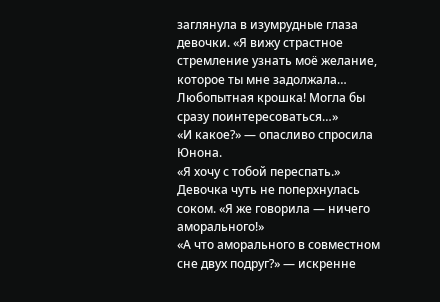заглянула в изумрудные глаза девочки. «Я вижу страстное стремление узнать моё желание, которое ты мне задолжала… Любопытная крошка! Могла бы сразу поинтересоваться…»
«И какое?» — опасливо спросила Юнона.
«Я хочу с тобой переспать.»
Девочка чуть не поперхнулась соком. «Я же говорила — ничего аморального!»
«А что аморального в совместном сне двух подруг?» — искренне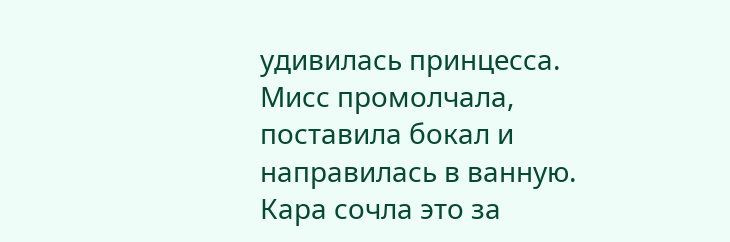удивилась принцесса.
Мисс промолчала, поставила бокал и направилась в ванную.
Кара сочла это за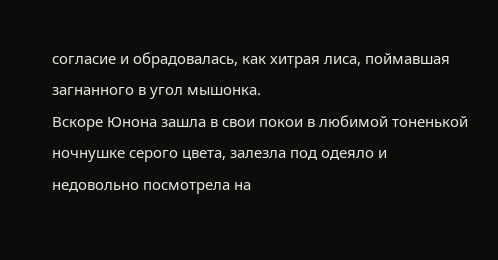согласие и обрадовалась, как хитрая лиса, поймавшая загнанного в угол мышонка.
Вскоре Юнона зашла в свои покои в любимой тоненькой ночнушке серого цвета, залезла под одеяло и недовольно посмотрела на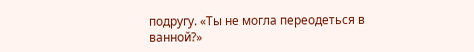подругу. «Ты не могла переодеться в ванной?»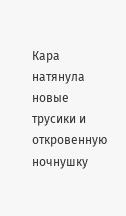Кара натянула новые трусики и откровенную ночнушку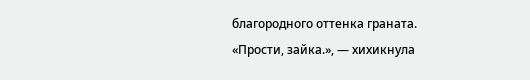благородного оттенка граната.
«Прости, зайка.», — хихикнула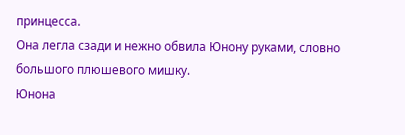принцесса.
Она легла сзади и нежно обвила Юнону руками, словно большого плюшевого мишку.
Юнона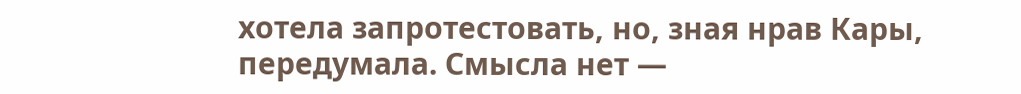хотела запротестовать, но, зная нрав Кары, передумала. Смысла нет —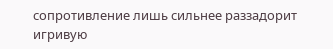сопротивление лишь сильнее раззадорит игривую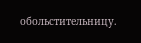обольстительницу.